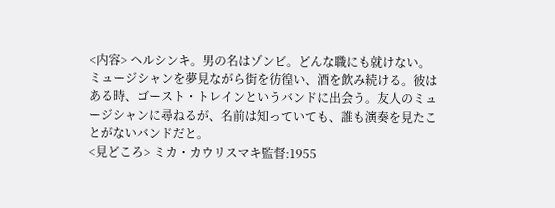<内容> ヘルシンキ。男の名はゾンビ。どんな職にも就けない。ミュージシャンを夢見ながら街を彷徨い、酒を飲み続ける。彼はある時、ゴースト・トレインというバンドに出会う。友人のミュージシャンに尋ねるが、名前は知っていても、誰も演奏を見たことがないバンドだと。
<見どころ> ミカ・カウリスマキ監督:1955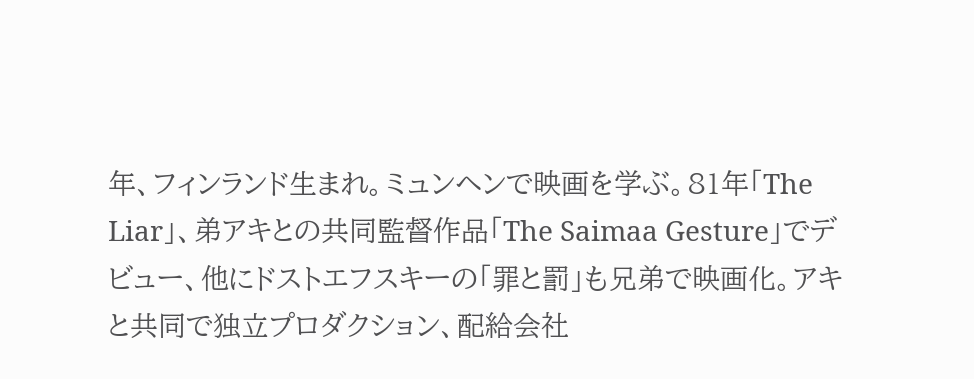年、フィンランド生まれ。ミュンヘンで映画を学ぶ。81年「The Liar」、弟アキとの共同監督作品「The Saimaa Gesture」でデビュー、他にドストエフスキーの「罪と罰」も兄弟で映画化。アキと共同で独立プロダクション、配給会社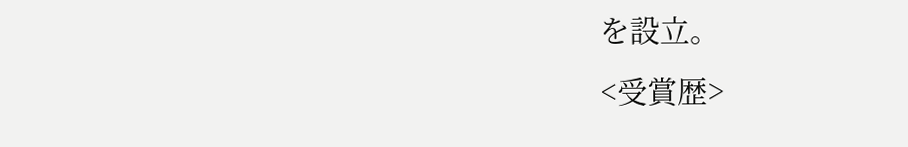を設立。
<受賞歴>